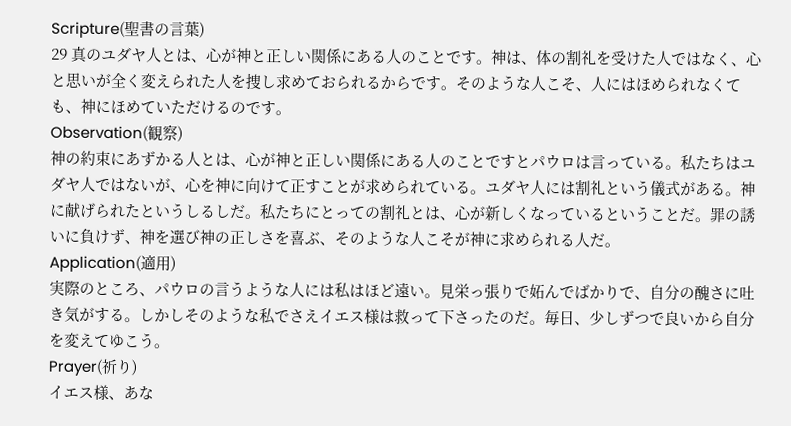Scripture(聖書の言葉)
29 真のユダヤ人とは、心が神と正しい関係にある人のことです。神は、体の割礼を受けた人ではなく、心と思いが全く変えられた人を捜し求めておられるからです。そのような人こそ、人にはほめられなくても、神にほめていただけるのです。
Observation(観察)
神の約束にあずかる人とは、心が神と正しい関係にある人のことですとパウロは言っている。私たちはユダヤ人ではないが、心を神に向けて正すことが求められている。ユダヤ人には割礼という儀式がある。神に献げられたというしるしだ。私たちにとっての割礼とは、心が新しくなっているということだ。罪の誘いに負けず、神を選び神の正しさを喜ぶ、そのような人こそが神に求められる人だ。
Application(適用)
実際のところ、パウロの言うような人には私はほど遠い。見栄っ張りで妬んでばかりで、自分の醜さに吐き気がする。しかしそのような私でさえイエス様は救って下さったのだ。毎日、少しずつで良いから自分を変えてゆこう。
Prayer(祈り)
イエス様、あな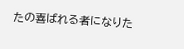たの喜ばれる者になりた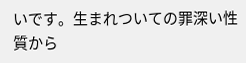いです。生まれついての罪深い性質から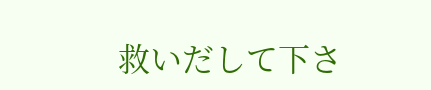救いだして下さ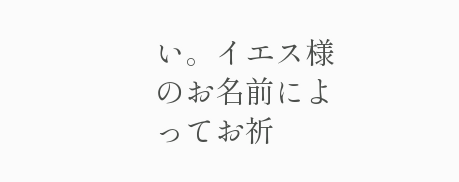い。イエス様のお名前によってお祈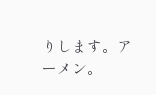りします。アーメン。